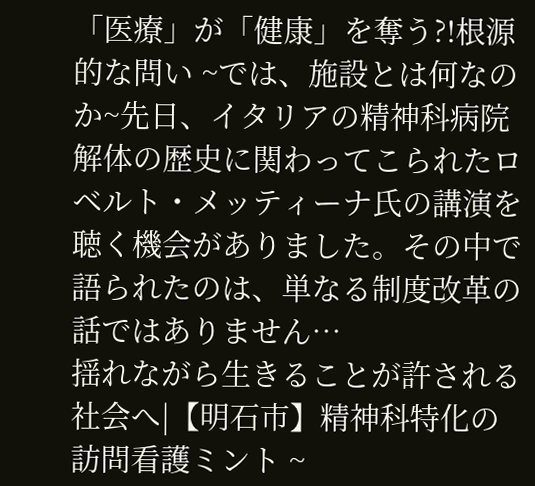「医療」が「健康」を奪う?!根源的な問い ~では、施設とは何なのか~先日、イタリアの精神科病院解体の歴史に関わってこられたロベルト・メッティーナ氏の講演を聴く機会がありました。その中で語られたのは、単なる制度改革の話ではありません…
揺れながら生きることが許される社会へ|【明石市】精神科特化の訪問看護ミント ~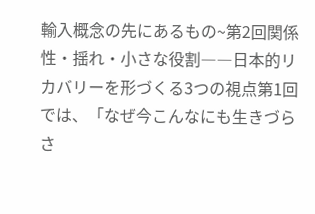輸入概念の先にあるもの~第2回関係性・揺れ・小さな役割――日本的リカバリーを形づくる3つの視点第1回では、「なぜ今こんなにも生きづらさ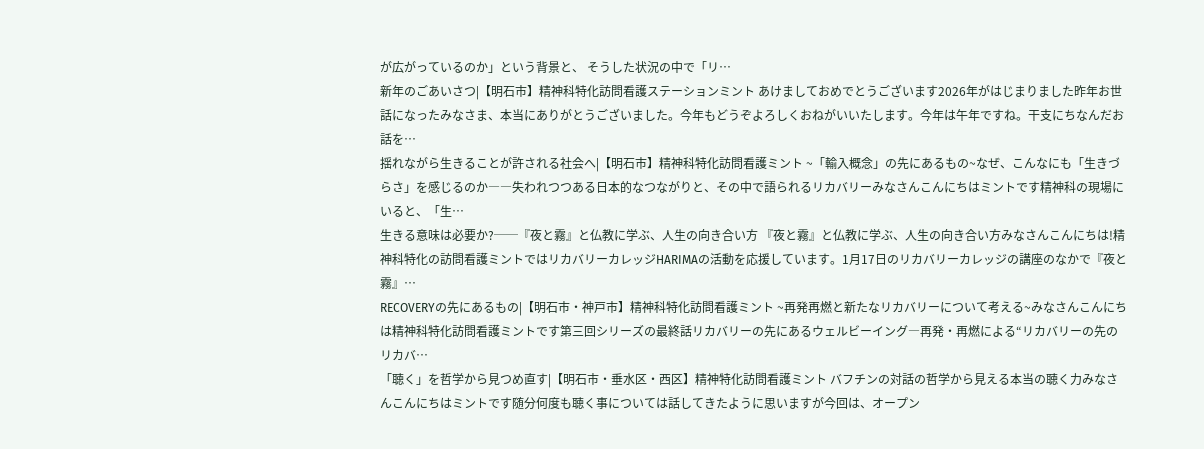が広がっているのか」という背景と、 そうした状況の中で「リ…
新年のごあいさつ|【明石市】精神科特化訪問看護ステーションミント あけましておめでとうございます2026年がはじまりました昨年お世話になったみなさま、本当にありがとうございました。今年もどうぞよろしくおねがいいたします。今年は午年ですね。干支にちなんだお話を…
揺れながら生きることが許される社会へ|【明石市】精神科特化訪問看護ミント ~「輸入概念」の先にあるもの~なぜ、こんなにも「生きづらさ」を感じるのか――失われつつある日本的なつながりと、その中で語られるリカバリーみなさんこんにちはミントです精神科の現場にいると、「生…
生きる意味は必要か?──『夜と霧』と仏教に学ぶ、人生の向き合い方 『夜と霧』と仏教に学ぶ、人生の向き合い方みなさんこんにちは!精神科特化の訪問看護ミントではリカバリーカレッジHARIMAの活動を応援しています。1月17日のリカバリーカレッジの講座のなかで『夜と霧』…
RECOVERYの先にあるもの|【明石市・神戸市】精神科特化訪問看護ミント ~再発再燃と新たなリカバリーについて考える~みなさんこんにちは精神科特化訪問看護ミントです第三回シリーズの最終話リカバリーの先にあるウェルビーイング―再発・再燃による“リカバリーの先のリカバ…
「聴く」を哲学から見つめ直す|【明石市・垂水区・西区】精神特化訪問看護ミント バフチンの対話の哲学から見える本当の聴く力みなさんこんにちはミントです随分何度も聴く事については話してきたように思いますが今回は、オープン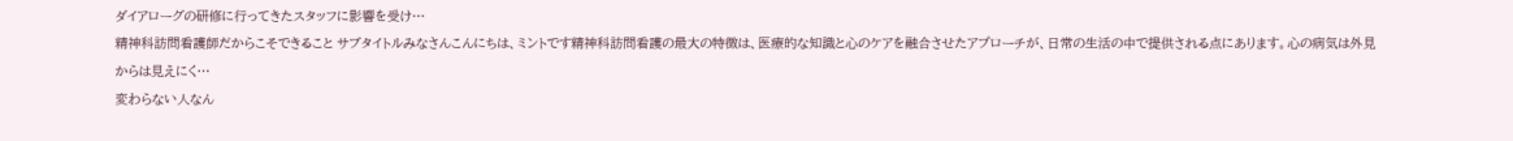ダイアローグの研修に行ってきたスタッフに影響を受け…
精神科訪問看護師だからこそできること サブタイトルみなさんこんにちは、ミントです精神科訪問看護の最大の特徴は、医療的な知識と心のケアを融合させたアプローチが、日常の生活の中で提供される点にあります。心の病気は外見からは見えにく…
変わらない人なん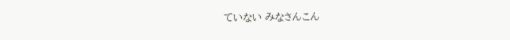ていない みなさんこん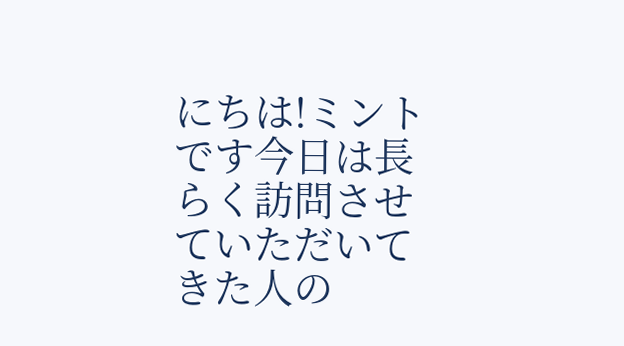にちは!ミントです今日は長らく訪問させていただいてきた人の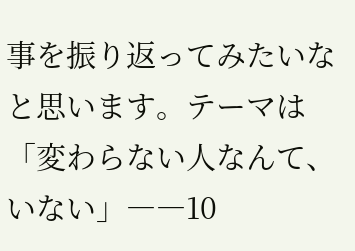事を振り返ってみたいなと思います。テーマは「変わらない人なんて、いない」――10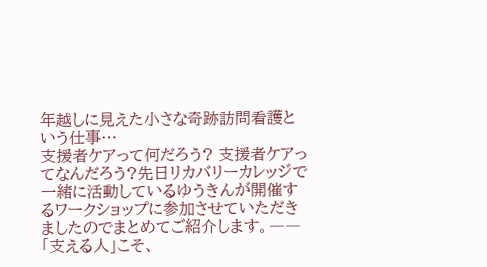年越しに見えた小さな奇跡訪問看護という仕事…
支援者ケアって何だろう? 支援者ケアってなんだろう?先日リカバリーカレッジで一緒に活動しているゆうきんが開催するワークショップに参加させていただきましたのでまとめてご紹介します。――「支える人」こそ、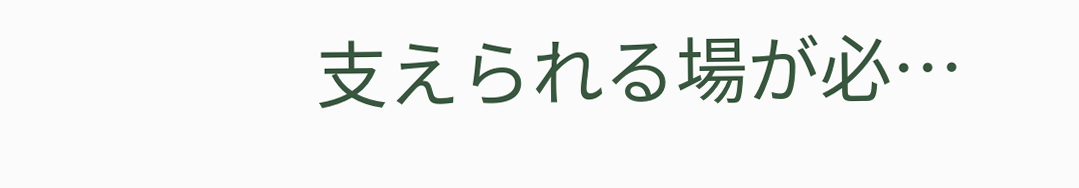支えられる場が必…